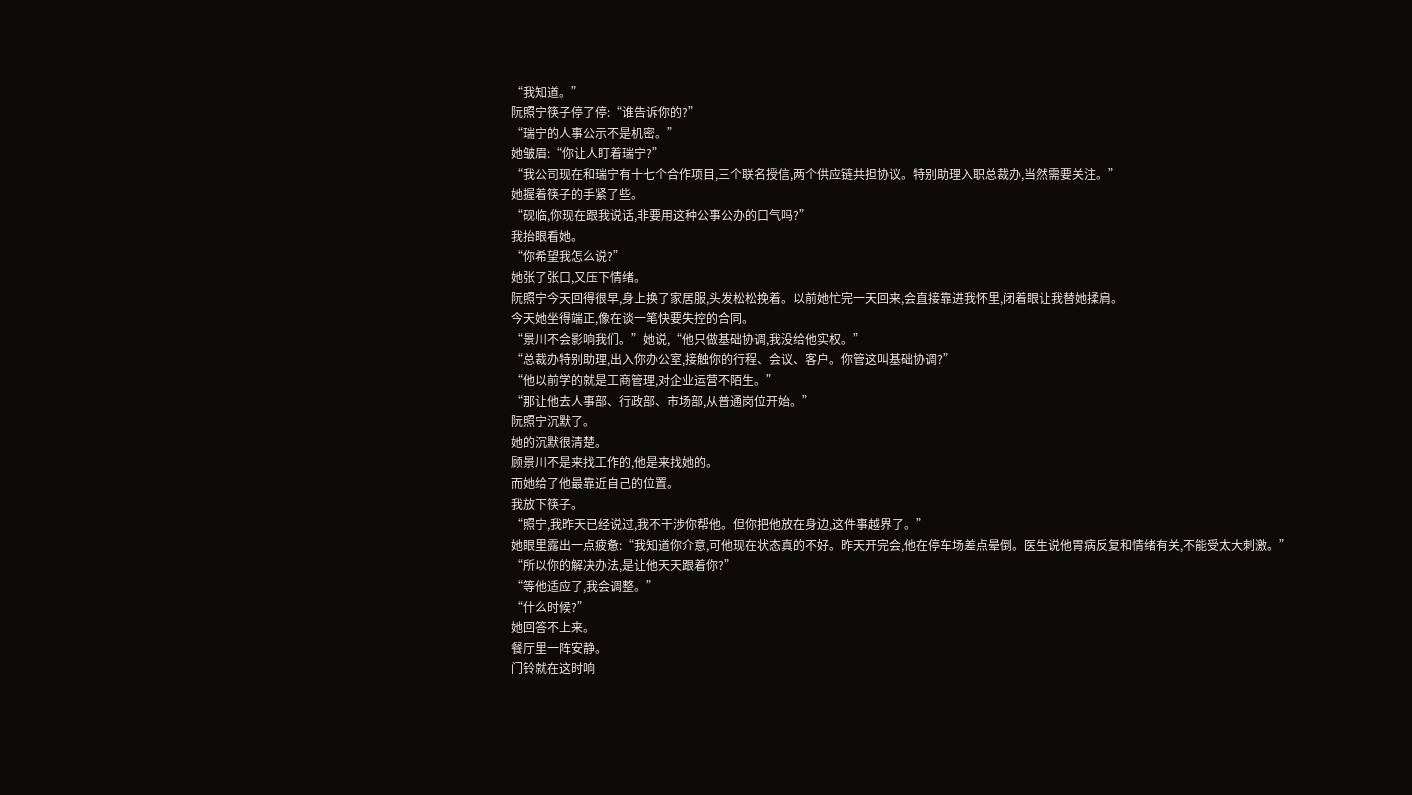“我知道。”
阮照宁筷子停了停:“谁告诉你的?”
“瑞宁的人事公示不是机密。”
她皱眉:“你让人盯着瑞宁?”
“我公司现在和瑞宁有十七个合作项目,三个联名授信,两个供应链共担协议。特别助理入职总裁办,当然需要关注。”
她握着筷子的手紧了些。
“砚临,你现在跟我说话,非要用这种公事公办的口气吗?”
我抬眼看她。
“你希望我怎么说?”
她张了张口,又压下情绪。
阮照宁今天回得很早,身上换了家居服,头发松松挽着。以前她忙完一天回来,会直接靠进我怀里,闭着眼让我替她揉肩。
今天她坐得端正,像在谈一笔快要失控的合同。
“景川不会影响我们。”她说,“他只做基础协调,我没给他实权。”
“总裁办特别助理,出入你办公室,接触你的行程、会议、客户。你管这叫基础协调?”
“他以前学的就是工商管理,对企业运营不陌生。”
“那让他去人事部、行政部、市场部,从普通岗位开始。”
阮照宁沉默了。
她的沉默很清楚。
顾景川不是来找工作的,他是来找她的。
而她给了他最靠近自己的位置。
我放下筷子。
“照宁,我昨天已经说过,我不干涉你帮他。但你把他放在身边,这件事越界了。”
她眼里露出一点疲惫:“我知道你介意,可他现在状态真的不好。昨天开完会,他在停车场差点晕倒。医生说他胃病反复和情绪有关,不能受太大刺激。”
“所以你的解决办法,是让他天天跟着你?”
“等他适应了,我会调整。”
“什么时候?”
她回答不上来。
餐厅里一阵安静。
门铃就在这时响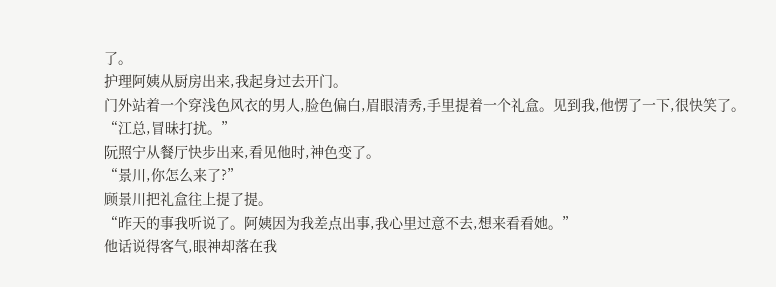了。
护理阿姨从厨房出来,我起身过去开门。
门外站着一个穿浅色风衣的男人,脸色偏白,眉眼清秀,手里提着一个礼盒。见到我,他愣了一下,很快笑了。
“江总,冒昧打扰。”
阮照宁从餐厅快步出来,看见他时,神色变了。
“景川,你怎么来了?”
顾景川把礼盒往上提了提。
“昨天的事我听说了。阿姨因为我差点出事,我心里过意不去,想来看看她。”
他话说得客气,眼神却落在我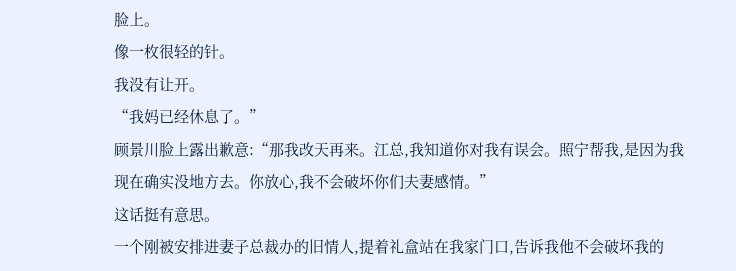脸上。
像一枚很轻的针。
我没有让开。
“我妈已经休息了。”
顾景川脸上露出歉意:“那我改天再来。江总,我知道你对我有误会。照宁帮我,是因为我现在确实没地方去。你放心,我不会破坏你们夫妻感情。”
这话挺有意思。
一个刚被安排进妻子总裁办的旧情人,提着礼盒站在我家门口,告诉我他不会破坏我的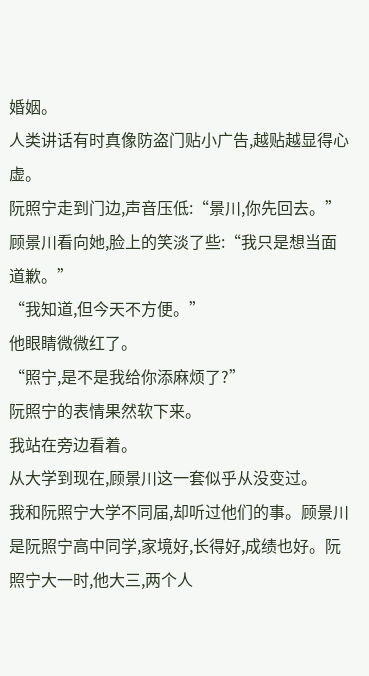婚姻。
人类讲话有时真像防盗门贴小广告,越贴越显得心虚。
阮照宁走到门边,声音压低:“景川,你先回去。”
顾景川看向她,脸上的笑淡了些:“我只是想当面道歉。”
“我知道,但今天不方便。”
他眼睛微微红了。
“照宁,是不是我给你添麻烦了?”
阮照宁的表情果然软下来。
我站在旁边看着。
从大学到现在,顾景川这一套似乎从没变过。
我和阮照宁大学不同届,却听过他们的事。顾景川是阮照宁高中同学,家境好,长得好,成绩也好。阮照宁大一时,他大三,两个人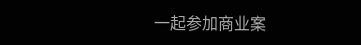一起参加商业案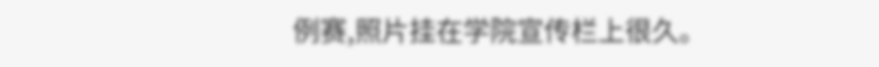例赛,照片挂在学院宣传栏上很久。